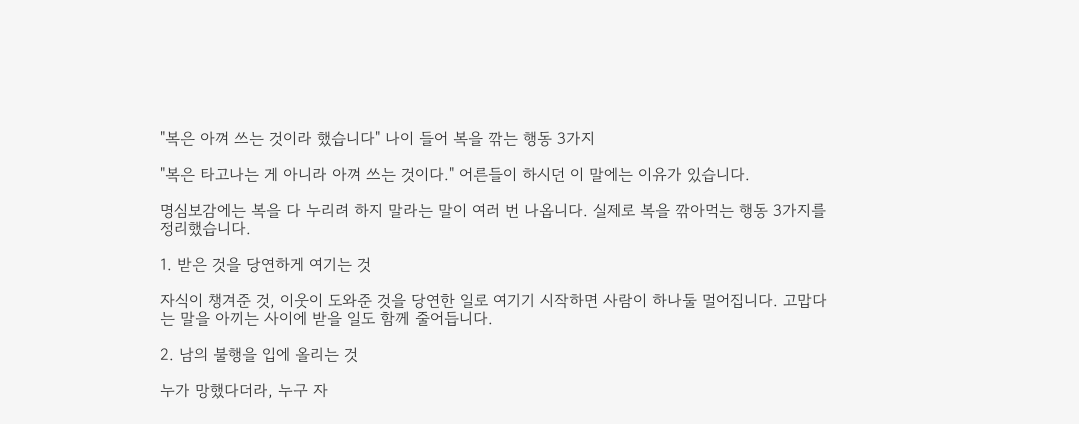"복은 아껴 쓰는 것이라 했습니다" 나이 들어 복을 깎는 행동 3가지

"복은 타고나는 게 아니라 아껴 쓰는 것이다." 어른들이 하시던 이 말에는 이유가 있습니다.

명심보감에는 복을 다 누리려 하지 말라는 말이 여러 번 나옵니다. 실제로 복을 깎아먹는 행동 3가지를 정리했습니다.

1. 받은 것을 당연하게 여기는 것

자식이 챙겨준 것, 이웃이 도와준 것을 당연한 일로 여기기 시작하면 사람이 하나둘 멀어집니다. 고맙다는 말을 아끼는 사이에 받을 일도 함께 줄어듭니다.

2. 남의 불행을 입에 올리는 것

누가 망했다더라, 누구 자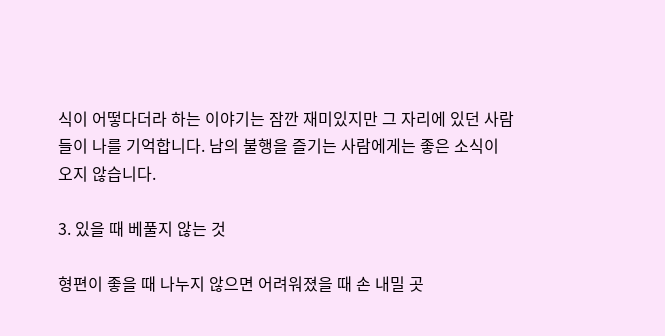식이 어떻다더라 하는 이야기는 잠깐 재미있지만 그 자리에 있던 사람들이 나를 기억합니다. 남의 불행을 즐기는 사람에게는 좋은 소식이 오지 않습니다.

3. 있을 때 베풀지 않는 것

형편이 좋을 때 나누지 않으면 어려워졌을 때 손 내밀 곳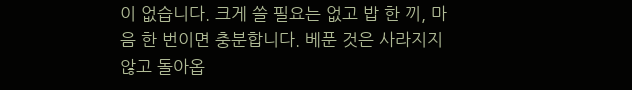이 없습니다. 크게 쓸 필요는 없고 밥 한 끼, 마음 한 번이면 충분합니다. 베푼 것은 사라지지 않고 돌아옵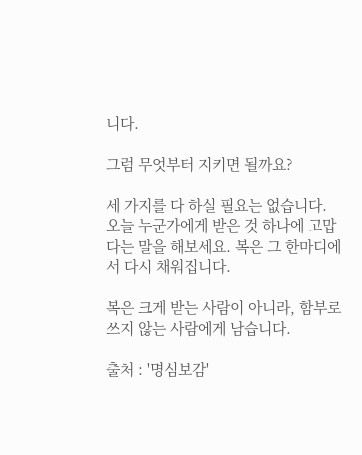니다.

그럼 무엇부터 지키면 될까요?

세 가지를 다 하실 필요는 없습니다. 오늘 누군가에게 받은 것 하나에 고맙다는 말을 해보세요. 복은 그 한마디에서 다시 채워집니다.

복은 크게 받는 사람이 아니라, 함부로 쓰지 않는 사람에게 남습니다.

출처 : '명심보감'